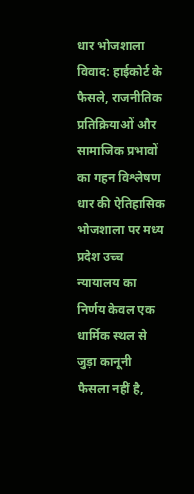धार भोजशाला विवाद: हाईकोर्ट के फैसले, राजनीतिक प्रतिक्रियाओं और सामाजिक प्रभावों का गहन विश्लेषण धार की ऐतिहासिक भोजशाला पर मध्य प्रदेश उच्च न्यायालय का निर्णय केवल एक धार्मिक स्थल से जुड़ा कानूनी फैसला नहीं है,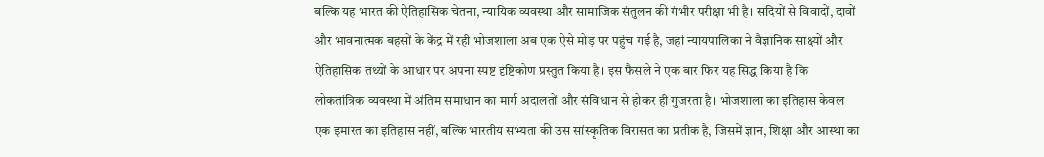बल्कि यह भारत की ऐतिहासिक चेतना, न्यायिक व्यवस्था और सामाजिक संतुलन की गंभीर परीक्षा भी है। सदियों से विवादों, दावों और भावनात्मक बहसों के केंद्र में रही भोजशाला अब एक ऐसे मोड़ पर पहुंच गई है, जहां न्यायपालिका ने वैज्ञानिक साक्ष्यों और ऐतिहासिक तथ्यों के आधार पर अपना स्पष्ट दृष्टिकोण प्रस्तुत किया है। इस फैसले ने एक बार फिर यह सिद्ध किया है कि लोकतांत्रिक व्यवस्था में अंतिम समाधान का मार्ग अदालतों और संविधान से होकर ही गुजरता है। भोजशाला का इतिहास केवल एक इमारत का इतिहास नहीं, बल्कि भारतीय सभ्यता की उस सांस्कृतिक विरासत का प्रतीक है, जिसमें ज्ञान, शिक्षा और आस्था का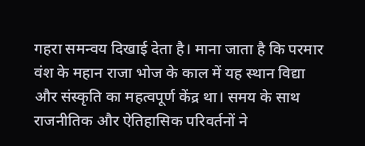गहरा समन्वय दिखाई देता है। माना जाता है कि परमार वंश के महान राजा भोज के काल में यह स्थान विद्या और संस्कृति का महत्वपूर्ण केंद्र था। समय के साथ राजनीतिक और ऐतिहासिक परिवर्तनों ने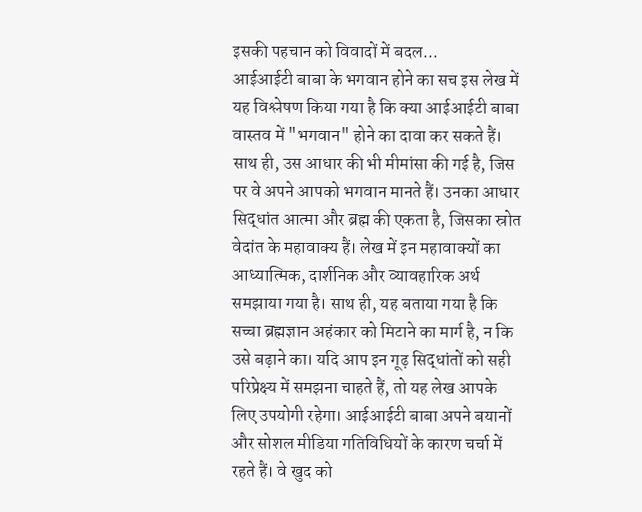इसकी पहचान को विवादों में बदल...
आईआईटी बाबा के भगवान होने का सच इस लेख में यह विश्लेषण किया गया है कि क्या आईआईटी बाबा वास्तव में "भगवान" होने का दावा कर सकते हैं। साथ ही, उस आधार की भी मीमांसा की गई है, जिस पर वे अपने आपको भगवान मानते हैं। उनका आधार सिद्धांत आत्मा और ब्रह्म की एकता है, जिसका स्रोत वेदांत के महावाक्य हैं। लेख में इन महावाक्यों का आध्यात्मिक, दार्शनिक और व्यावहारिक अर्थ समझाया गया है। साथ ही, यह बताया गया है कि सच्चा ब्रह्मज्ञान अहंकार को मिटाने का मार्ग है, न कि उसे बढ़ाने का। यदि आप इन गूढ़ सिद्धांतों को सही परिप्रेक्ष्य में समझना चाहते हैं, तो यह लेख आपके लिए उपयोगी रहेगा। आईआईटी बाबा अपने बयानों और सोशल मीडिया गतिविधियों के कारण चर्चा में रहते हैं। वे खुद को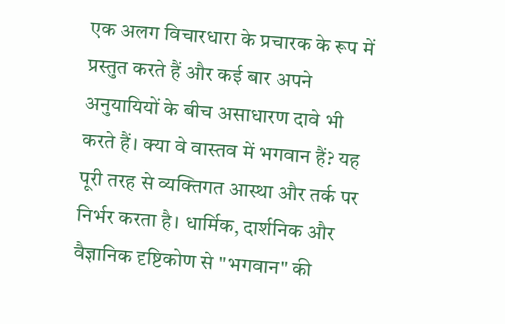एक अलग विचारधारा के प्रचारक के रूप में प्रस्तुत करते हैं और कई बार अपने अनुयायियों के बीच असाधारण दावे भी करते हैं। क्या वे वास्तव में भगवान हैं? यह पूरी तरह से व्यक्तिगत आस्था और तर्क पर निर्भर करता है। धार्मिक, दार्शनिक और वैज्ञानिक दृष्टिकोण से "भगवान" की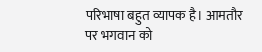परिभाषा बहुत व्यापक है। आमतौर पर भगवान को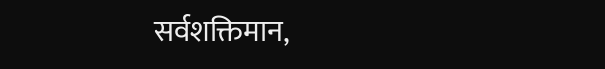सर्वशक्तिमान,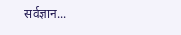सर्वज्ञान...